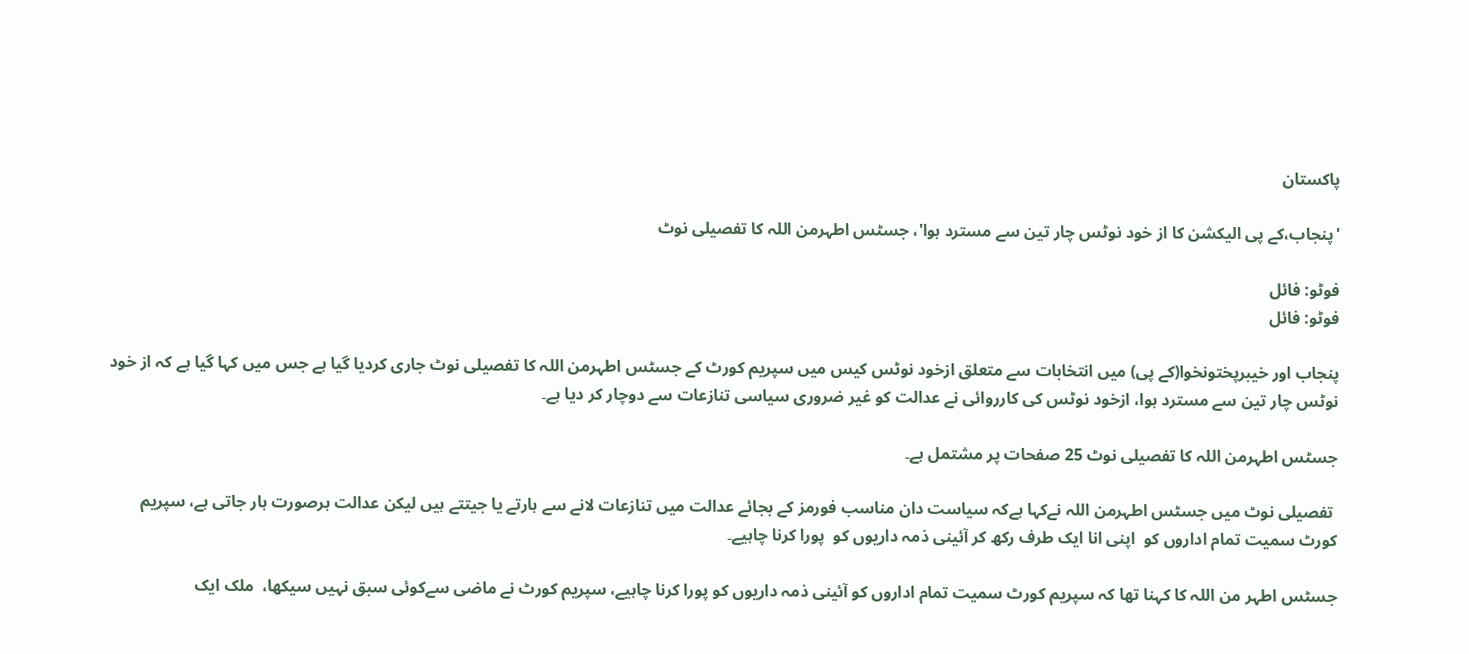پاکستان

'پنجاب،کے پی الیکشن کا از خود نوٹس چار تین سے مسترد ہوا'، جسٹس اطہرمن اللہ کا تفصیلی نوٹ

فوٹو: فائل
فوٹو: فائل

پنجاب اور خیبرپختونخوا(کے پی) میں انتخابات سے متعلق ازخود نوٹس کیس میں سپریم کورٹ کے جسٹس اطہرمن اللہ کا تفصیلی نوٹ جاری کردیا گیا ہے جس میں کہا گیا ہے کہ از خود نوٹس چار تین سے مسترد ہوا، ازخود نوٹس کی کارروائی نے عدالت کو غیر ضروری سیاسی تنازعات سے دوچار کر دیا ہے۔

جسٹس اطہرمن اللہ کا تفصیلی نوٹ 25 صفحات پر مشتمل ہے۔

 تفصیلی نوٹ میں جسٹس اطہرمن اللہ نےکہا ہےکہ سیاست دان مناسب فورمز کے بجائے عدالت میں تنازعات لانے سے ہارتے یا جیتتے ہیں لیکن عدالت ہرصورت ہار جاتی ہے، سپریم کورٹ سمیت تمام اداروں کو  اپنی انا ایک طرف رکھ کر آئینی ذمہ داریوں کو  پورا کرنا چاہیے۔

جسٹس اطہر من اللہ کا کہنا تھا کہ سپریم کورٹ سمیت تمام اداروں کو آئینی ذمہ داریوں کو پورا کرنا چاہیے، سپریم کورٹ نے ماضی سےکوئی سبق نہیں سیکھا،  ملک ایک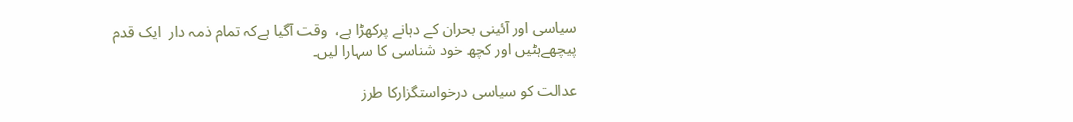سیاسی اور آئینی بحران کے دہانے پرکھڑا ہے،  وقت آگیا ہےکہ تمام ذمہ دار  ایک قدم پیچھےہٹیں اور کچھ خود شناسی کا سہارا لیں۔

عدالت کو سیاسی درخواستگزارکا طرز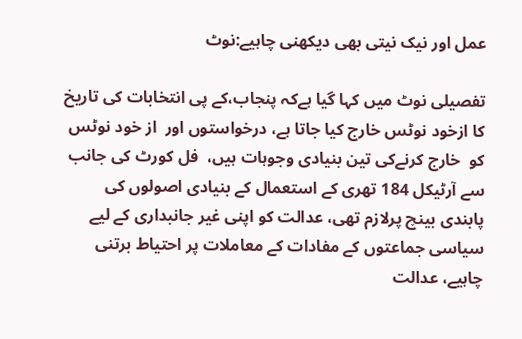عمل اور نیک نیتی بھی دیکھنی چاہیے:نوٹ

تفصیلی نوٹ میں کہا گیا ہےکہ پنجاب،کے پی انتخابات کی تاریخ کا ازخود نوٹس خارج کیا جاتا ہے، درخواستوں اور  از خود نوٹس کو  خارج کرنےکی تین بنیادی وجوہات ہیں،  فل کورٹ کی جانب سے آرٹیکل 184 تھری کے استعمال کے بنیادی اصولوں کی پابندی بینچ پرلازم تھی، عدالت کو اپنی غیر جانبداری کے لیے سیاسی جماعتوں کے مفادات کے معاملات پر احتیاط برتنی چاہیے، عدالت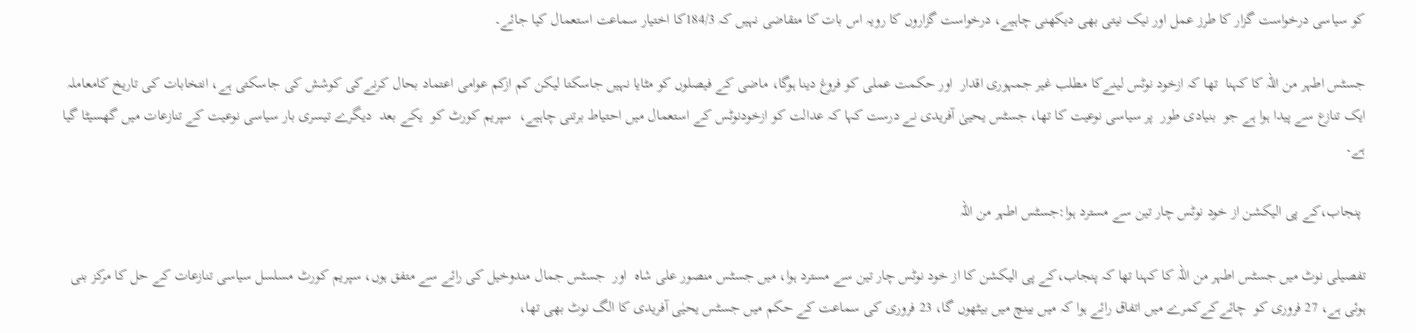کو سیاسی درخواست گزار کا طرز عمل اور نیک نیتی بھی دیکھنی چاہیے، درخواست گزاروں کا رویہ اس بات کا متقاضی نہیں کہ 184/3کا اختیار سماعت استعمال کیا جائے۔

جسٹس اطہر من اللہ کا کہنا  تھا کہ ازخود نوٹس لینےکا مطلب غیر جمہوری اقدار  اور حکمت عملی کو فروغ دینا ہوگا، ماضی کے فیصلوں کو مٹایا نہیں جاسکتا لیکن کم ازکم عوامی اعتماد بحال کرنےکی کوشش کی جاسکتی ہے، انتخابات کی تاریخ کامعاملہ ایک تنازع سے پیدا ہوا ہے جو  بنیادی طور  پر سیاسی نوعیت کا تھا، جسٹس یحییٰ آفریدی نے درست کہا کہ عدالت کو ازخودنوٹس کے استعمال میں احتیاط برتنی چاہیے،  سپریم کورٹ کو  یکے بعد  دیگرے تیسری بار سیاسی نوعیت کے تنازعات میں گھسیٹا گیا ہے۔

 پنجاب،کے پی الیکشن از خود نوٹس چار تین سے مسترد ہوا:جسٹس اطہر من اللہ

تفصیلی نوٹ میں جسٹس اطہر من اللہ کا کہنا تھا کہ پنجاب،کے پی الیکشن کا از خود نوٹس چار تین سے مسترد ہوا، میں جسٹس منصور علی شاہ  اور  جسٹس جمال مندوخیل کی رائے سے متفق ہوں، سپریم کورٹ مسلسل سیاسی تنازعات کے حل کا مرکز بنی ہوئی ہے، 27 فروری کو  چائےکےکمرے میں اتفاق رائے ہوا کہ میں بینچ میں بیٹھوں گا، 23 فروری کی سماعت کے حکم میں جسٹس یحیٰی آفریدی کا الگ نوٹ بھی تھا،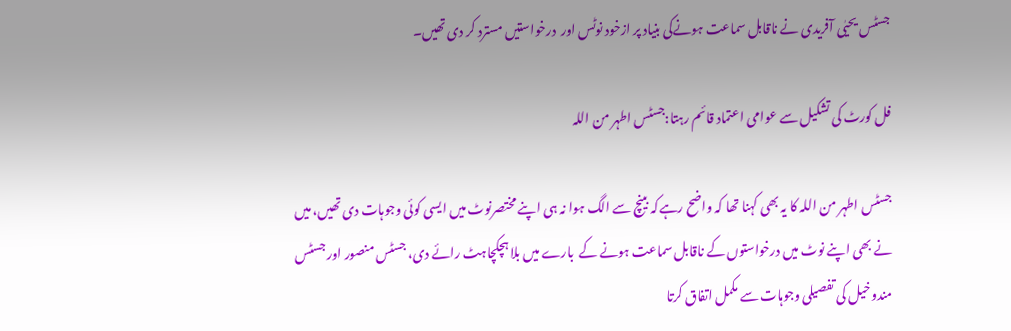جسٹس یحیٰی آفریدی نے ناقابل سماعت ہونےکی بنیاد پر ازخود نوٹس اور  درخواستیں مسترد کر دی تھیں۔

فل کورٹ کی تشکیل سے عوامی اعتماد قائم رہتا:جسٹس اطہر من اللہ

جسٹس اطہر من اللہ کا یہ بھی کہنا تھا کہ واضح رہےکہ بینچ سے الگ ہوا نہ ہی اپنے مختصرنوٹ میں ایسی کوئی وجوہات دی تھیں، میں نے بھی اپنے نوٹ میں درخواستوں کے ناقابل سماعت ہونے کے  بارے میں بلا ہچکچاہٹ رائے دی، جسٹس منصور اور جسٹس مندوخیل کی تفصیلی وجوہات سے مکمل اتفاق کرتا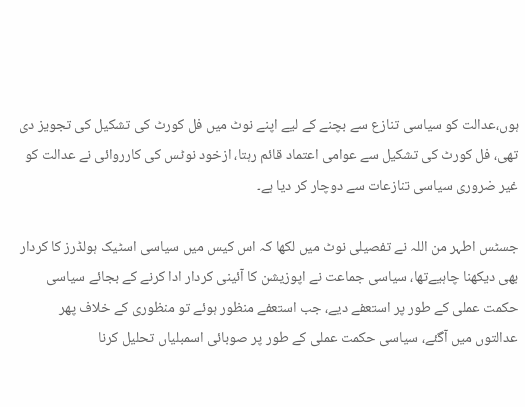ہوں،عدالت کو سیاسی تنازع سے بچنے کے لیے اپنے نوٹ میں فل کورٹ کی تشکیل کی تجویز دی تھی، فل کورٹ کی تشکیل سے عوامی اعتماد قائم رہتا، ازخود نوٹس کی کارروائی نے عدالت کو  غیر ضروری سیاسی تنازعات سے دوچار کر دیا ہے۔

جسٹس اطہر من اللہ نے تفصیلی نوٹ میں لکھا کہ اس کیس میں سیاسی اسٹیک ہولڈرز کا کردار بھی دیکھنا چاہیےتھا، سیاسی جماعت نے اپوزیشن کا آئینی کردار ادا کرنے کے بجائے سیاسی حکمت عملی کے طور پر استعفے دیے، جب استعفے منظور ہوئے تو منظوری کے خلاف پھر عدالتوں میں آگئے، سیاسی حکمت عملی کے طور پر صوبائی اسمبلیاں تحلیل کرنا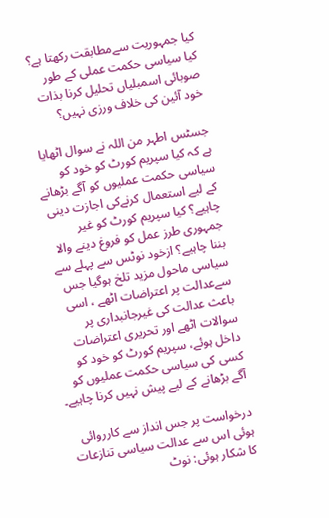کیا جمہوریت سےمطابقت رکھتا ہے؟ کیا سیاسی حکمت عملی کے طور صوبائی اسمبلیاں تحلیل کرنا بذات خود آئین کی خلاف ورزی نہیں؟

جسٹس اطہر من اللہ نے سوال اٹھایا ہے کہ کیا سپریم کورٹ کو خود کو سیاسی حکمت عملیوں کو آگے بڑھانے کے لیے استعمال کرنےکی اجازت دینی چاہیے؟ کیا سپریم کورٹ کو غیر جمہوری طرز عمل کو فروغ دینے والا بننا چاہیے؟ ازخود نوٹس سے پہلے سے سیاسی ماحول مزید تلخ ہوگیا جس سےعدالت پر اعتراضات اٹھے ، اسی باعث عدالت کی غیرجانبداری پر سوالات اٹھے اور تحریری اعتراضات داخل ہوئے، سپریم کورٹ کو خود کو کسی کی سیاسی حکمت عملیوں کو آگے بڑھانے کے لیے پیش نہیں کرنا چاہیے۔

درخواست پر جس انداز سے کارروائی ہوئی اس سے عدالت سیاسی تنازعات کا شکار ہوئی: نوٹ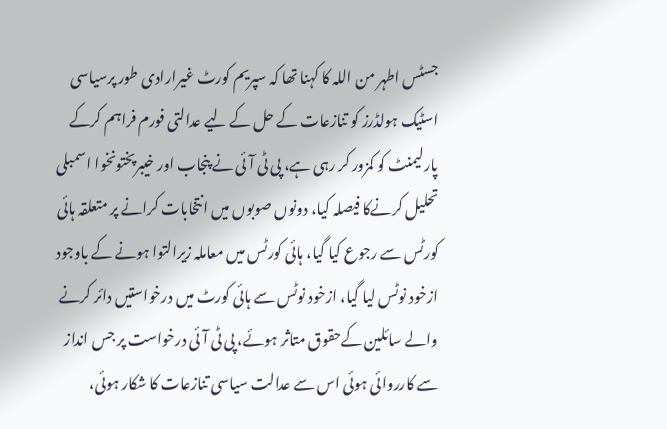جسٹس اطہر من اللہ کا کہنا تھا کہ سپریم کورٹ غیرارادی طور پرسیاسی اسٹیک ہولڈرز کو تنازعات کے حل کے لیے عدالتی فورم فراہم کرکے پارلیمنٹ کو کمزور کر رہی ہے، پی ٹی آئی نے پنجاب اور خیبرپختونخوا اسمبلی تحلیل کرنےکا فیصلہ کیا، دونوں صوبوں میں انتخابات کرانے پر متعلقہ ہائی کورٹس سے رجوع کیا گیا، ہائی کورٹس میں معاملہ زیرالتوا ہونے کے باوجود ازخود نوٹس لیا گیا، ازخود نوٹس سے ہائی کورٹ میں درخواستیں دائر کرنے والے سائلین کےحقوق متاثر ہوئے، پی ٹی آئی درخواست پر جس انداز سے کارروائی ہوئی اس سے عدالت سیاسی تنازعات کا شکار ہوئی،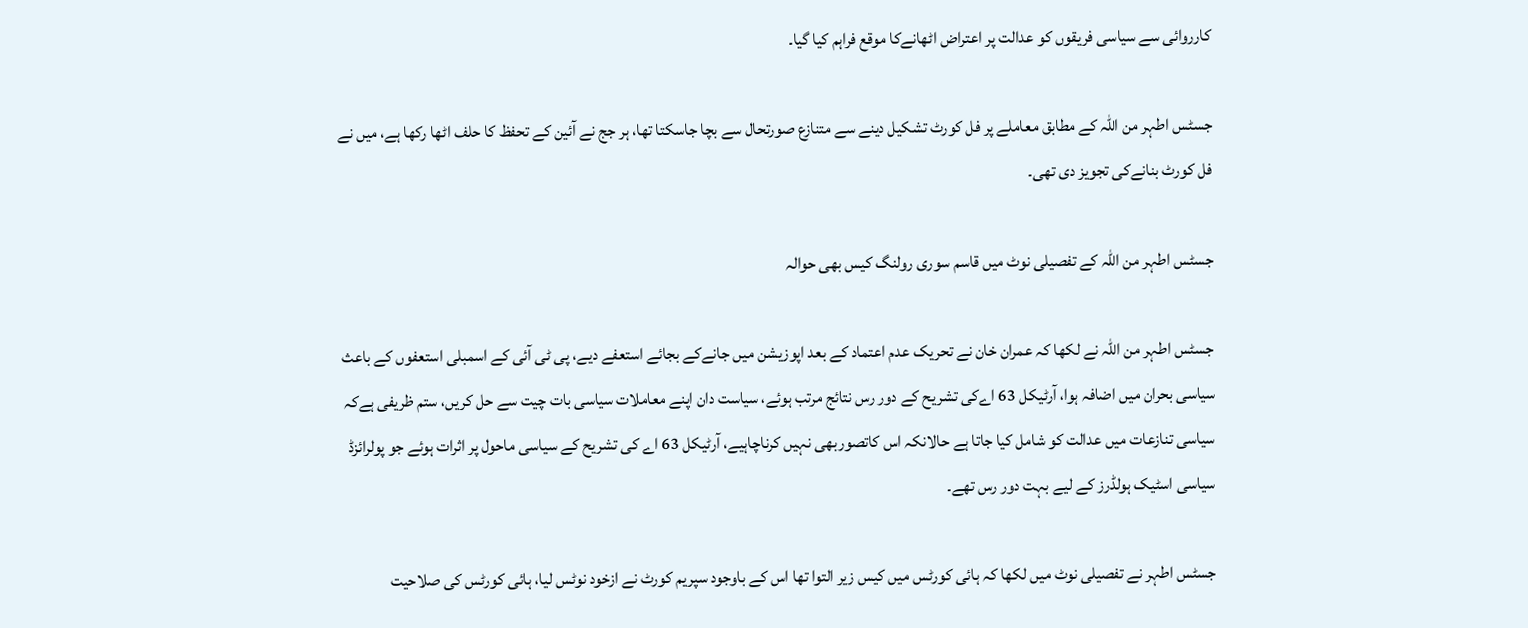کارروائی سے سیاسی فریقوں کو عدالت پر اعتراض اٹھانےکا موقع فراہم کیا گیا۔

جسٹس اطہر من اللہ کے مطابق معاملے پر فل کورٹ تشکیل دینے سے متنازع صورتحال سے بچا جاسکتا تھا، ہر جج نے آئین کے تحفظ کا حلف اٹھا رکھا ہے، میں نے فل کورٹ بنانےکی تجویز دی تھی۔

جسٹس اطہر من اللہ کے تفصیلی نوٹ میں قاسم سوری رولنگ کیس بھی حوالہ

جسٹس اطہر من اللہ نے لکھا کہ عمران خان نے تحریک عدم اعتماد کے بعد اپوزیشن میں جانےکے بجائے استعفے دیے، پی ٹی آئی کے اسمبلی استعفوں کے باعث سیاسی بحران میں اضافہ ہوا، آرٹیکل 63 اےکی تشریح کے دور رس نتائج مرتب ہوئے، سیاست دان اپنے معاملات سیاسی بات چیت سے حل کریں، ستم ظریفی ہےکہ سیاسی تنازعات میں عدالت کو شامل کیا جاتا ہے حالانکہ اس کاتصوربھی نہیں کرناچاہیے، آرٹیکل 63 اے کی تشریح کے سیاسی ماحول پر اثرات ہوئے جو پولرائزڈ سیاسی اسٹیک ہولڈرز کے لیے بہت دور رس تھے۔

جسٹس اطہر نے تفصیلی نوٹ میں لکھا کہ ہائی کورٹس میں کیس زیر التوا تھا اس کے باوجود سپریم کورٹ نے ازخود نوٹس لیا، ہائی کورٹس کی صلاحیت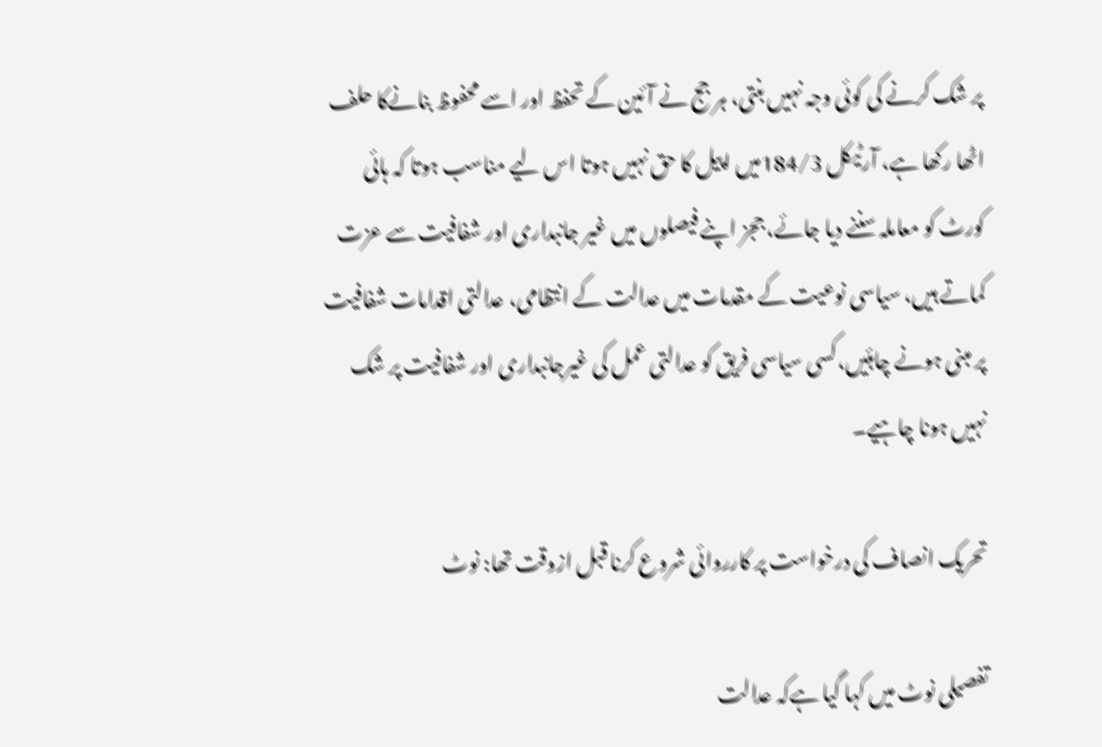پر شک کرنے کی کوئی وجہ نہیں بنتی، ہر جج نے آئین کے تحفظ اور اسے محفوظ بنانےکا حلف اٹھا رکھا ہے، آرٹیکل 184/3میں اپیل کا حق نہیں ہوتا اس لیے مناسب ہوتا کہ ہائی کورٹ کو معاملہ سننے دیا جائے، ججز اپنے فیصلوں میں غیر جانبداری اور شفافیت سے عزت کماتے ہیں، سیاسی نوعیت کے مقدمات میں عدالت کے انتظامی، عدالتی اقدامات شفافیت پر مبنی ہونے چاہئیں،کسی سیاسی فریق کو عدالتی عمل کی غیرجانبداری اور شفافیت پر شک نہیں ہونا چاہیے۔

تحریک انصاف کی درخواست پر کارروائی شروع کرنا قبل ازوقت تھا: نوٹ

تفصیلی نوٹ میں کہا گیا ہےکہ عدالت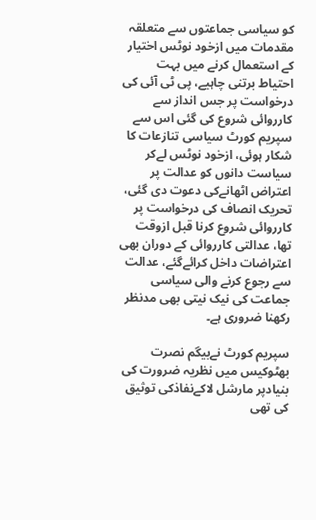کو سیاسی جماعتوں سے متعلقہ مقدمات میں ازخود نوٹس اختیار کے استعمال کرنے میں بہت احتیاط برتنی چاہیے، پی ٹی آئی کی درخواست پر جس انداز سے کارروائی شروع کی گئی اس سے سپریم کورٹ سیاسی تنازعات کا شکار ہوئی، ازخود نوٹس لےکر سیاست دانوں کو عدالت پر اعتراض اٹھانےکی دعوت دی گئی، تحریک انصاف کی درخواست پر کارروائی شروع کرنا قبل ازوقت تھا، عدالتی کارروائی کے دوران بھی اعتراضات داخل کرائےگئے، عدالت سے رجوع کرنے والی سیاسی جماعت کی نیک نیتی بھی مدنظر رکھنا ضروری ہے۔

سپریم کورٹ نےبیگم نصرت بھٹوکیس میں نظریہ ضرورت کی بنیادپر مارشل لاکےنفاذکی توثیق کی تھی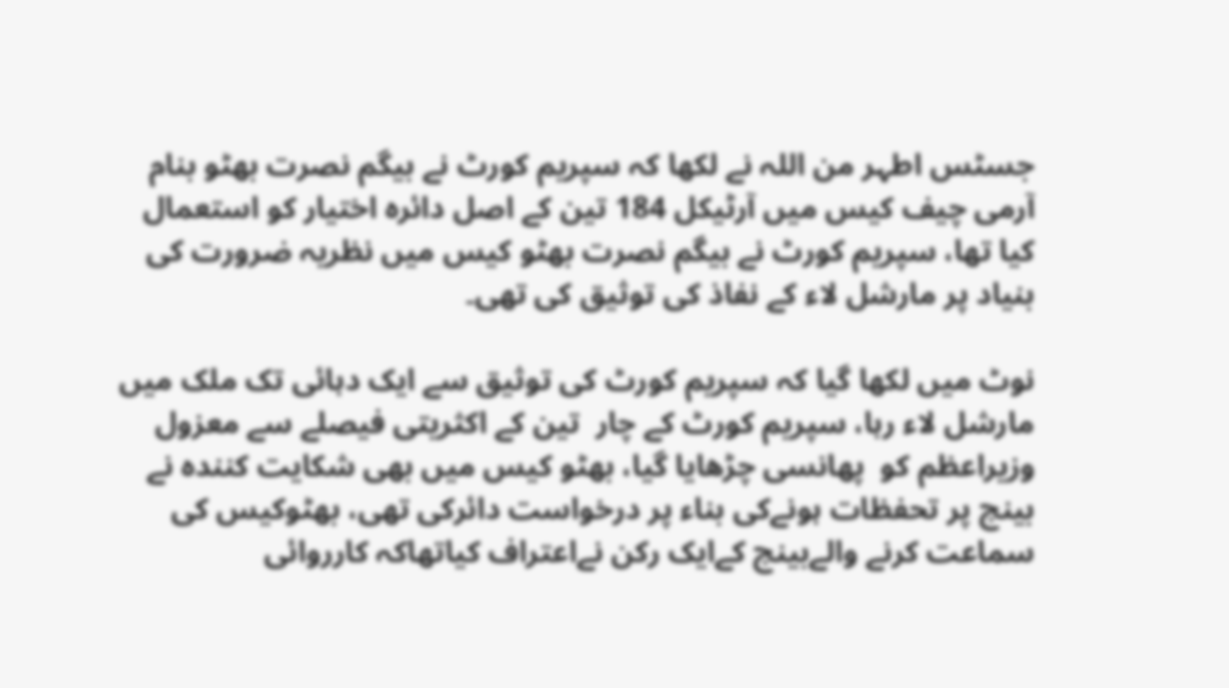جسٹس اطہر من اللہ نے لکھا کہ سپریم کورٹ نے بیگم نصرت بھٹو بنام آرمی چیف کیس میں آرٹیکل 184 تین کے اصل دائرہ اختیار کو استعمال کیا تھا، سپریم کورٹ نے بیگم نصرت بھٹو کیس میں نظریہ ضرورت کی بنیاد پر مارشل لاء کے نفاذ کی توثیق کی تھی۔

نوٹ میں لکھا گیا کہ سپریم کورٹ کی توثیق سے ایک دہائی تک ملک میں مارشل لاء رہا، سپریم کورٹ کے چار  تین کے اکثریتی فیصلے سے معزول وزیراعظم کو  پھانسی چڑھایا گیا، بھٹو کیس میں بھی شکایت کنندہ نے بینچ پر تحفظات ہونےکی بناء پر درخواست دائرکی تھی، بھٹوکیس کی سماعت کرنے والےبینچ کےایک رکن نےاعتراف کیاتھاکہ کارروائی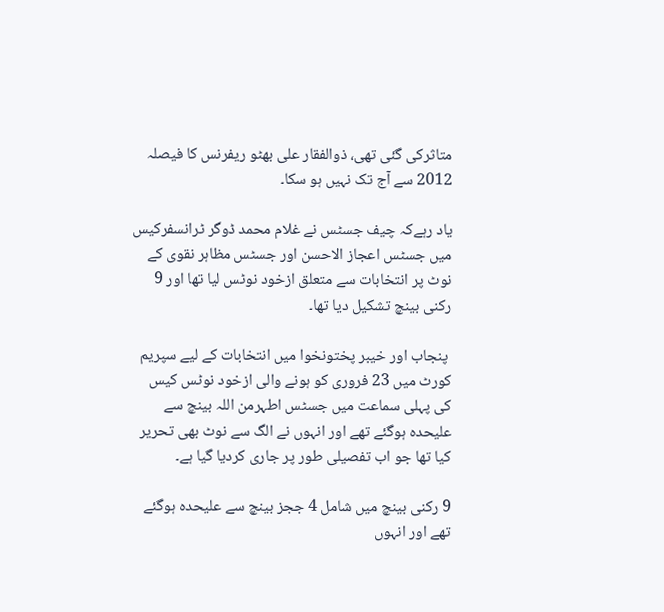متاثرکی گئی تھی، ذوالفقار علی بھٹو ریفرنس کا فیصلہ 2012 سے آج تک نہیں ہو سکا۔

یاد رہےکہ چیف جسٹس نے غلام محمد ڈوگر ٹرانسفرکیس میں جسٹس اعجاز الاحسن اور جسٹس مظاہر نقوی کے نوٹ پر انتخابات سے متعلق ازخود نوٹس لیا تھا اور 9  رکنی بینچ تشکیل دیا تھا۔

 پنجاب اور خیبر پختونخوا میں انتخابات کے لیے سپریم کورٹ میں 23 فروری کو ہونے والی ازخود نوٹس کیس کی پہلی سماعت میں جسٹس اطہرمن اللہ بینچ سے علیحدہ ہوگئے تھے اور انہوں نے الگ سے نوٹ بھی تحریر کیا تھا جو اب تفصیلی طور پر جاری کردیا گیا ہے۔

9 رکنی بینچ میں شامل 4 ججز بینچ سے علیحدہ ہوگئے تھے اور انہوں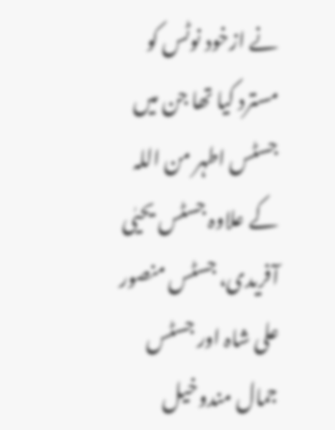نے ازخود نوٹس کو مسترد کیا تھا جن میں جسٹس اطہر من اللہ کے علاوہ جسٹس یحیٰی آفریدی، جسٹس منصور علی شاہ اور جسٹس جمال مندوخیل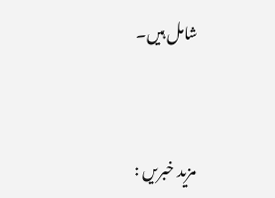شامل ہیں۔


مزید خبریں :